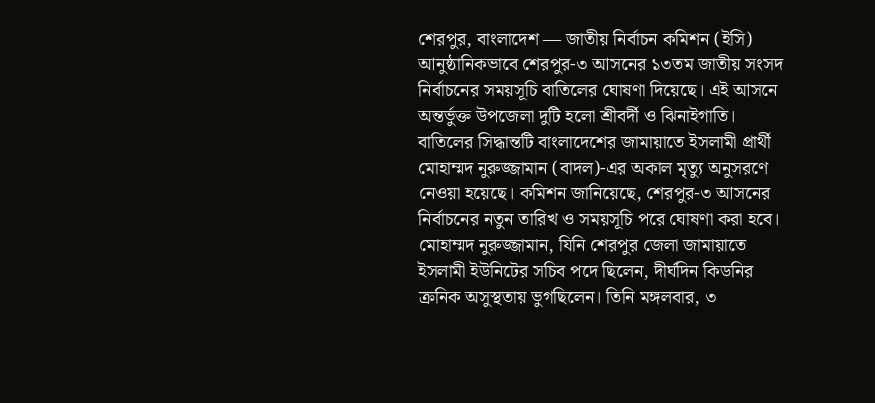শেরপুর, বাংলাদেশ — জাতীয় নির্বাচন কমিশন (ইসি) আনুষ্ঠানিকভাবে শেরপুর-৩ আসনের ১৩তম জাতীয় সংসদ নির্বাচনের সময়সূচি বাতিলের ঘোষণা দিয়েছে। এই আসনে অন্তর্ভুক্ত উপজেলা দুটি হলো শ্রীবর্দী ও ঝিনাইগাতি। বাতিলের সিদ্ধান্তটি বাংলাদেশের জামায়াতে ইসলামী প্রার্থী মোহাম্মদ নুরুজ্জামান (বাদল)-এর অকাল মৃত্যু অনুসরণে নেওয়া হয়েছে। কমিশন জানিয়েছে, শেরপুর-৩ আসনের নির্বাচনের নতুন তারিখ ও সময়সূচি পরে ঘোষণা করা হবে।
মোহাম্মদ নুরুজ্জামান, যিনি শেরপুর জেলা জামায়াতে ইসলামী ইউনিটের সচিব পদে ছিলেন, দীর্ঘদিন কিডনির ক্রনিক অসুস্থতায় ভুগছিলেন। তিনি মঙ্গলবার, ৩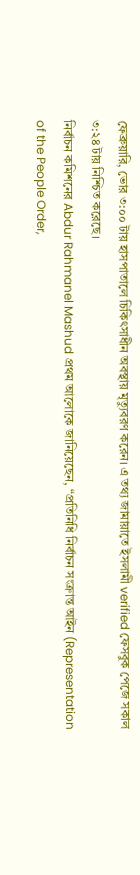ফেব্রুয়ারি, ভোর ৩:০০ টায় হাসপাতালে চিকিৎসাধীন অবস্থায় মৃত্যুবরণ করেন। এ তথ্য জামায়াতে ইসলামী verified ফেসবুক পেজে সকাল ৩:২৪ টায় নিশ্চিত করেছে।
নির্বাচন কমিশনের Abdur Rahmanel Mashud প্রথম আলোকে জানিয়েছেন, “প্রতিনিধি নির্বাচন সংক্রান্ত আইন (Representation of the People Order,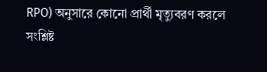RPO) অনুসারে কোনো প্রার্থী মৃত্যুবরণ করলে সংশ্লিষ্ট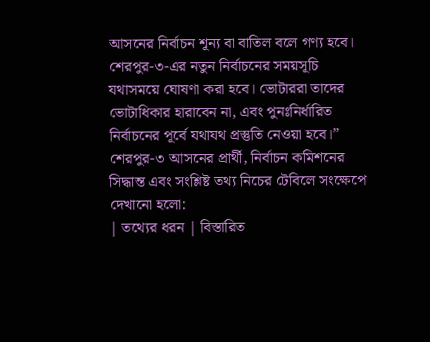আসনের নির্বাচন শূন্য বা বাতিল বলে গণ্য হবে। শেরপুর-৩-এর নতুন নির্বাচনের সময়সূচি যথাসময়ে ঘোষণা করা হবে। ভোটাররা তাদের ভোটাধিকার হারাবেন না, এবং পুনঃনির্ধারিত নির্বাচনের পূর্বে যথাযথ প্রস্তুতি নেওয়া হবে।”
শেরপুর-৩ আসনের প্রার্থী, নির্বাচন কমিশনের সিদ্ধান্ত এবং সংশ্লিষ্ট তথ্য নিচের টেবিলে সংক্ষেপে দেখানো হলো:
| তথ্যের ধরন | বিস্তারিত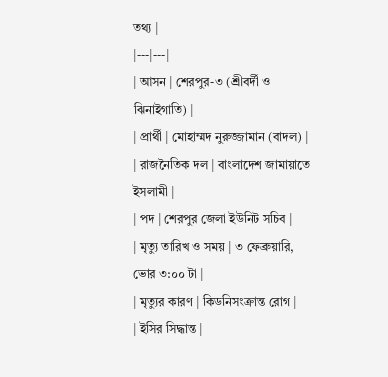তথ্য |
|---|---|
| আসন | শেরপুর-৩ (শ্রীবর্দী ও ঝিনাইগাতি) |
| প্রার্থী | মোহাম্মদ নুরুজ্জামান (বাদল) |
| রাজনৈতিক দল | বাংলাদেশ জামায়াতে ইসলামী |
| পদ | শেরপুর জেলা ইউনিট সচিব |
| মৃত্যু তারিখ ও সময় | ৩ ফেব্রুয়ারি, ভোর ৩:০০ টা |
| মৃত্যুর কারণ | কিডনিসংক্রান্ত রোগ |
| ইসির সিদ্ধান্ত |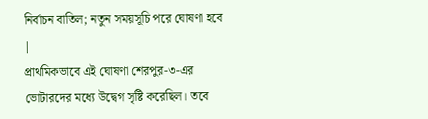নির্বাচন বাতিল; নতুন সময়সূচি পরে ঘোষণা হবে |
প্রাথমিকভাবে এই ঘোষণা শেরপুর-৩-এর ভোটারদের মধ্যে উদ্বেগ সৃষ্টি করেছিল। তবে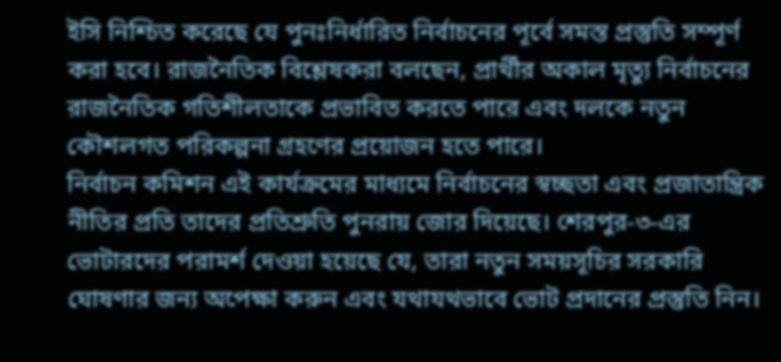ইসি নিশ্চিত করেছে যে পুনঃনির্ধারিত নির্বাচনের পূর্বে সমস্ত প্রস্তুতি সম্পূর্ণ করা হবে। রাজনৈতিক বিশ্লেষকরা বলছেন, প্রার্থীর অকাল মৃত্যু নির্বাচনের রাজনৈতিক গতিশীলতাকে প্রভাবিত করতে পারে এবং দলকে নতুন কৌশলগত পরিকল্পনা গ্রহণের প্রয়োজন হতে পারে।
নির্বাচন কমিশন এই কার্যক্রমের মাধ্যমে নির্বাচনের স্বচ্ছতা এবং প্রজাতান্ত্রিক নীতির প্রতি তাদের প্রতিশ্রুতি পুনরায় জোর দিয়েছে। শেরপুর-৩-এর ভোটারদের পরামর্শ দেওয়া হয়েছে যে, তারা নতুন সময়সূচির সরকারি ঘোষণার জন্য অপেক্ষা করুন এবং যথাযথভাবে ভোট প্রদানের প্রস্তুতি নিন।